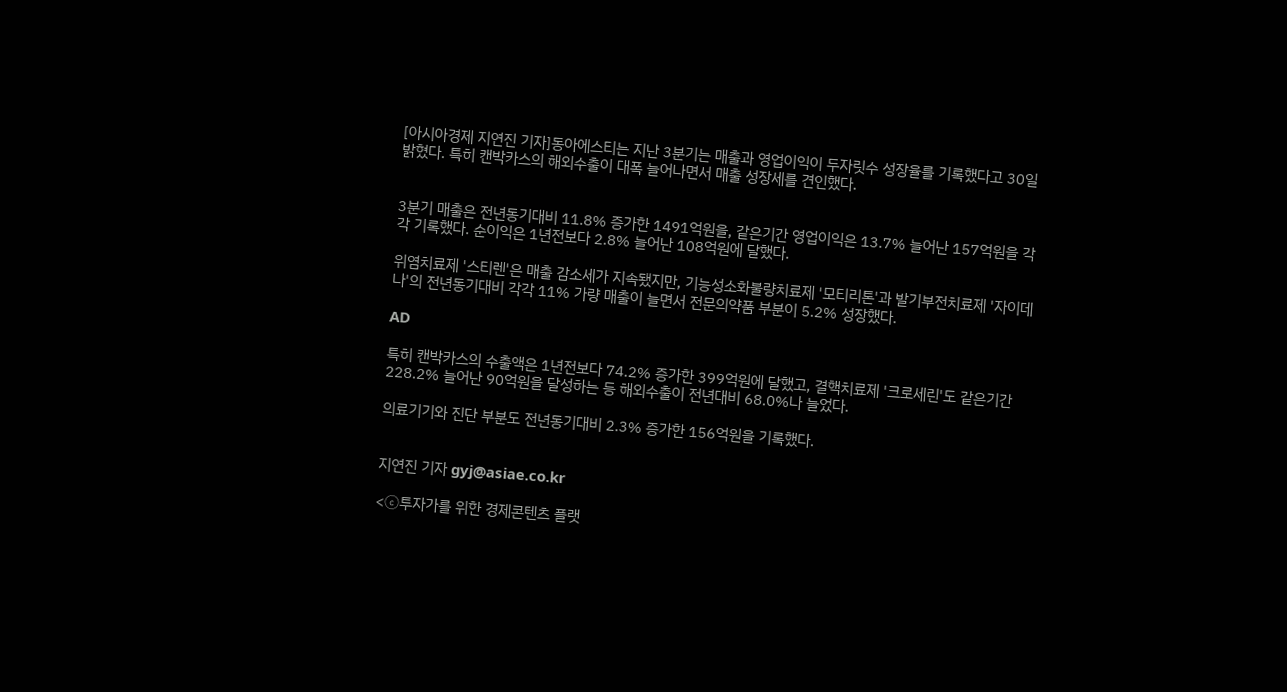[아시아경제 지연진 기자]동아에스티는 지난 3분기는 매출과 영업이익이 두자릿수 성장율를 기록했다고 30일 밝혔다. 특히 캔박카스의 해외수출이 대폭 늘어나면서 매출 성장세를 견인했다.


3분기 매출은 전년동기대비 11.8% 증가한 1491억원을, 같은기간 영업이익은 13.7% 늘어난 157억원을 각각 기록했다. 순이익은 1년전보다 2.8% 늘어난 108억원에 달했다.

위염치료제 '스티렌'은 매출 감소세가 지속됐지만, 기능성소화불량치료제 '모티리톤'과 발기부전치료제 '자이데나'의 전년동기대비 각각 11% 가량 매출이 늘면서 전문의약품 부분이 5.2% 성장했다.

AD

특히 캔박카스의 수출액은 1년전보다 74.2% 증가한 399억원에 달했고, 결핵치료제 '크로세린'도 같은기간 228.2% 늘어난 90억원을 달성하는 등 해외수출이 전년대비 68.0%나 늘었다.

의료기기와 진단 부분도 전년동기대비 2.3% 증가한 156억원을 기록했다.


지연진 기자 gyj@asiae.co.kr

<ⓒ투자가를 위한 경제콘텐츠 플랫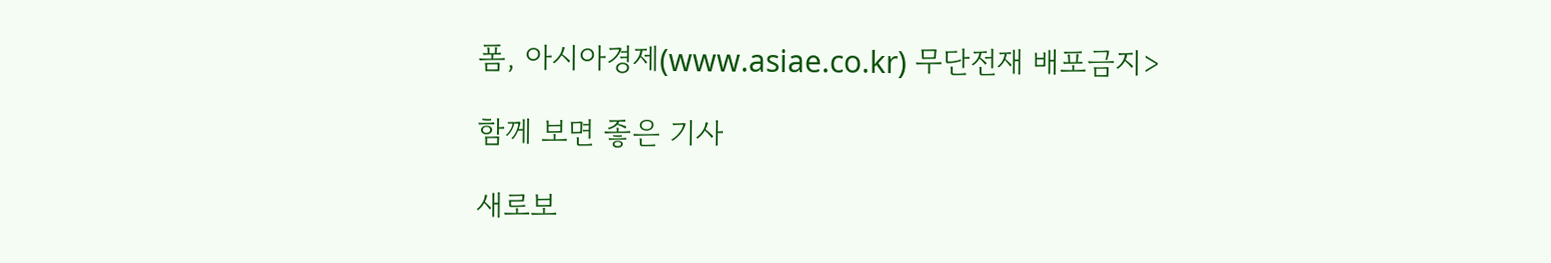폼, 아시아경제(www.asiae.co.kr) 무단전재 배포금지>

함께 보면 좋은 기사

새로보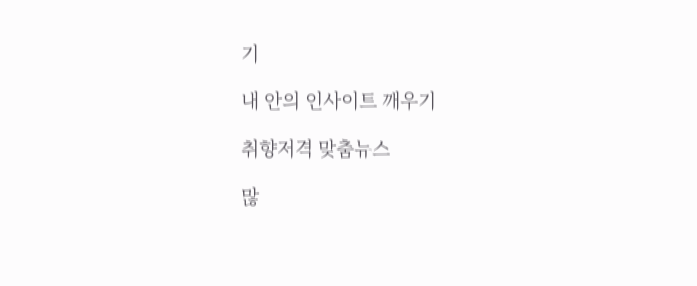기

내 안의 인사이트 깨우기

취향저격 맞춤뉴스

많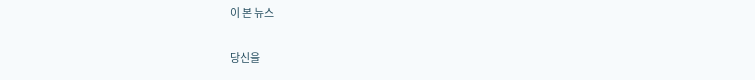이 본 뉴스

당신을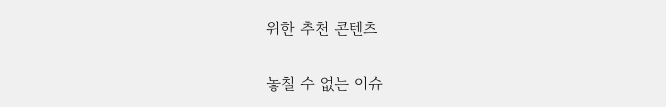위한 추천 콘텐츠

놓칠 수 없는 이슈